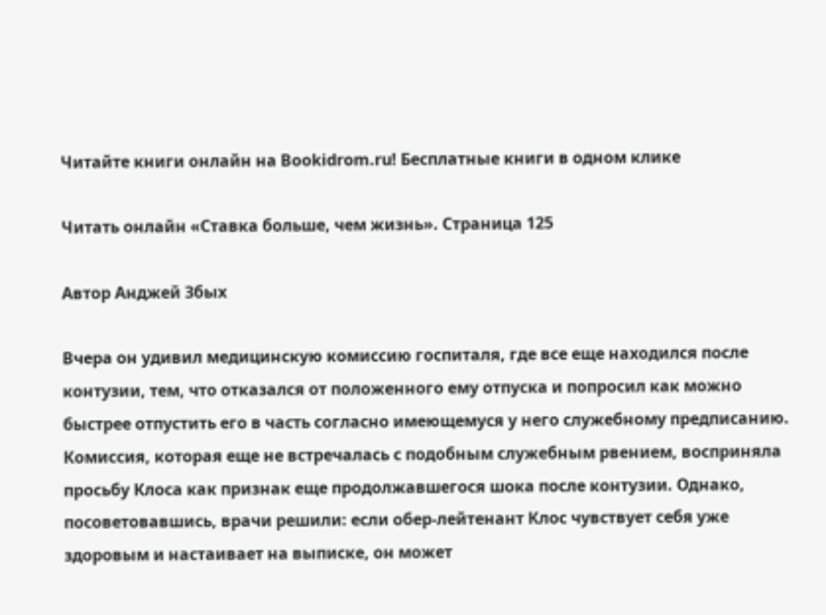Читайте книги онлайн на Bookidrom.ru! Бесплатные книги в одном клике

Читать онлайн «Ставка больше, чем жизнь». Страница 125

Автор Анджей Збых

Вчера он удивил медицинскую комиссию госпиталя, где все еще находился после контузии, тем, что отказался от положенного ему отпуска и попросил как можно быстрее отпустить его в часть согласно имеющемуся у него служебному предписанию. Комиссия, которая еще не встречалась с подобным служебным рвением, восприняла просьбу Клоса как признак еще продолжавшегося шока после контузии. Однако, посоветовавшись, врачи решили: если обер-лейтенант Клос чувствует себя уже здоровым и настаивает на выписке, он может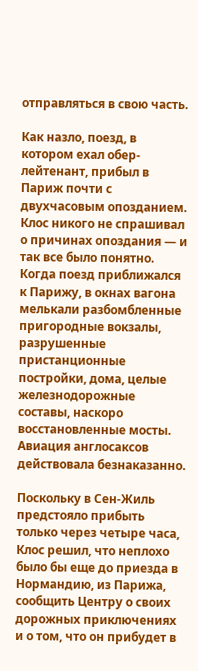отправляться в свою часть.

Как назло, поезд, в котором ехал обер-лейтенант, прибыл в Париж почти с двухчасовым опозданием. Клос никого не спрашивал о причинах опоздания — и так все было понятно. Когда поезд приближался к Парижу, в окнах вагона мелькали разбомбленные пригородные вокзалы, разрушенные пристанционные постройки, дома, целые железнодорожные составы, наскоро восстановленные мосты. Авиация англосаксов действовала безнаказанно.

Поскольку в Сен-Жиль предстояло прибыть только через четыре часа, Клос решил, что неплохо было бы еще до приезда в Нормандию, из Парижа, сообщить Центру о своих дорожных приключениях и о том, что он прибудет в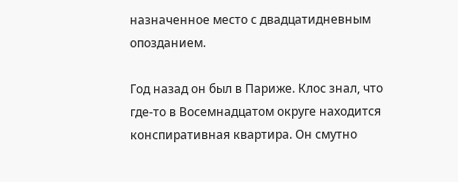назначенное место с двадцатидневным опозданием.

Год назад он был в Париже. Клос знал, что где-то в Восемнадцатом округе находится конспиративная квартира. Он смутно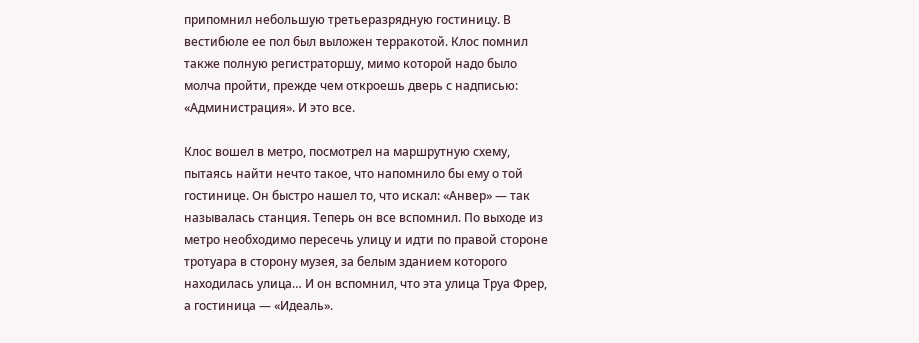припомнил небольшую третьеразрядную гостиницу. В вестибюле ее пол был выложен терракотой. Клос помнил также полную регистраторшу, мимо которой надо было молча пройти, прежде чем откроешь дверь с надписью: «Администрация». И это все.

Клос вошел в метро, посмотрел на маршрутную схему, пытаясь найти нечто такое, что напомнило бы ему о той гостинице. Он быстро нашел то, что искал: «Анвер» — так называлась станция. Теперь он все вспомнил. По выходе из метро необходимо пересечь улицу и идти по правой стороне тротуара в сторону музея, за белым зданием которого находилась улица… И он вспомнил, что эта улица Труа Фрер, а гостиница — «Идеаль».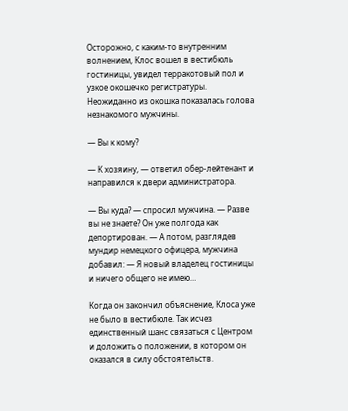Осторожно, с каким-то внутренним волнением, Клос вошел в вестибюль гостиницы, увидел терракотовый пол и узкое окошечко регистратуры. Неожиданно из окошка показалась голова незнакомого мужчины.

— Вы к кому?

— К хозяину, — ответил обер-лейтенант и направился к двери администратора.

— Вы куда? — спросил мужчина. — Разве вы не знаете? Он уже полгода как депортирован. — А потом, разглядев мундир немецкого офицера, мужчина добавил: — Я новый владелец гостиницы и ничего общего не имею…

Когда он закончил объяснение, Клоса уже не было в вестибюле. Так исчез единственный шанс связаться с Центром и доложить о положении, в котором он оказался в силу обстоятельств.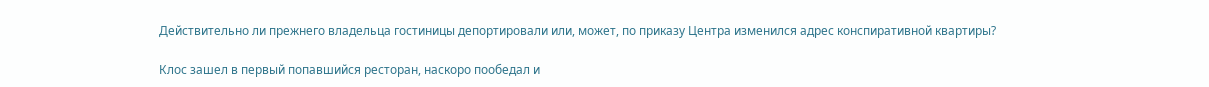Действительно ли прежнего владельца гостиницы депортировали или, может, по приказу Центра изменился адрес конспиративной квартиры?

Клос зашел в первый попавшийся ресторан, наскоро пообедал и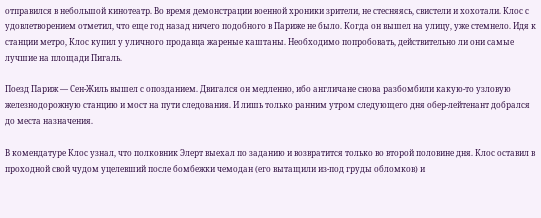отправился в небольшой кинотеатр. Во время демонстрации военной хроники зрители, не стесняясь, свистели и хохотали. Клос с удовлетворением отметил, что еще год назад ничего подобного в Париже не было. Когда он вышел на улицу, уже стемнело. Идя к станции метро, Клос купил у уличного продавца жареные каштаны. Необходимо попробовать, действительно ли они самые лучшие на площади Пигаль.

Поезд Париж — Сен-Жиль вышел с опозданием. Двигался он медленно, ибо англичане снова разбомбили какую-то узловую железнодорожную станцию и мост на пути следования. И лишь только ранним утром следующего дня обер-лейтенант добрался до места назначения.

В комендатуре Клос узнал, что полковник Элерт выехал по заданию и возвратится только во второй половине дня. Клос оставил в проходной свой чудом уцелевший после бомбежки чемодан (его вытащили из-под груды обломков) и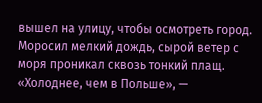вышел на улицу, чтобы осмотреть город. Моросил мелкий дождь, сырой ветер с моря проникал сквозь тонкий плащ. «Холоднее, чем в Польше», —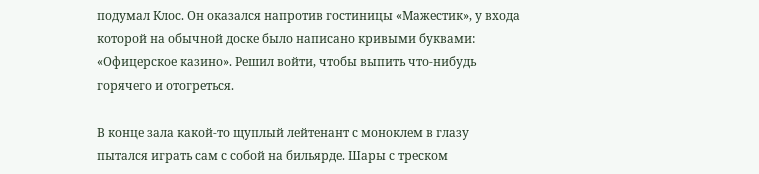подумал Клос. Он оказался напротив гостиницы «Мажестик», у входа которой на обычной доске было написано кривыми буквами: «Офицерское казино». Решил войти, чтобы выпить что-нибудь горячего и отогреться.

В конце зала какой-то щуплый лейтенант с моноклем в глазу пытался играть сам с собой на бильярде. Шары с треском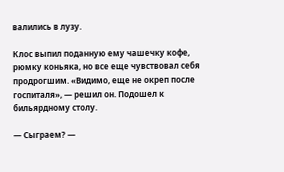валились в лузу.

Клос выпил поданную ему чашечку кофе, рюмку коньяка, но все еще чувствовал себя продрогшим. «Видимо, еще не окреп после госпиталя», — решил он. Подошел к бильярдному столу.

— Сыграем? —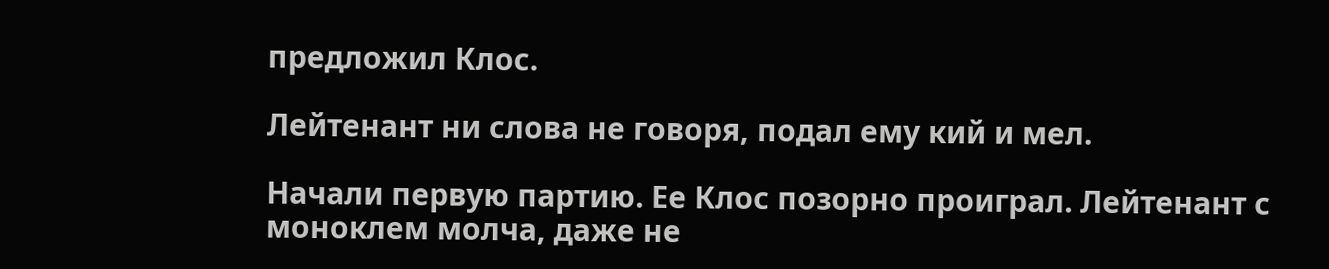предложил Клос.

Лейтенант ни слова не говоря, подал ему кий и мел.

Начали первую партию. Ее Клос позорно проиграл. Лейтенант с моноклем молча, даже не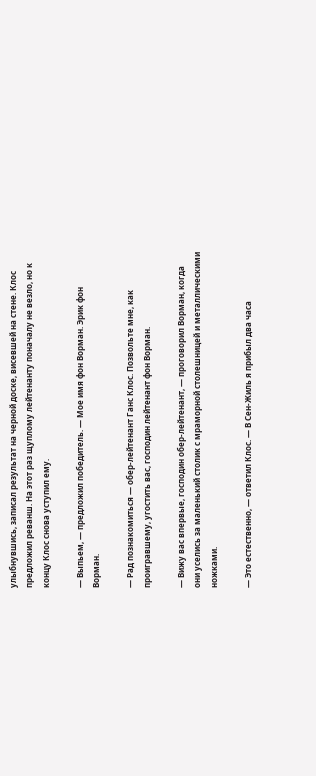улыбнувшись, записал результат на черной доске, висевшей на стене. Клос предложил реванш. На этот раз щуплому лейтенанту поначалу не везло, но к концу Клос снова уступил ему.

— Выпьем, — предложил победитель. — Мое имя фон Ворман. Эрик фон Ворман.

— Рад познакомиться — обер-лейтенант Ганс Клос. Позвольте мне, как проигравшему, угостить вас, господин лейтенант фон Ворман.

— Вижу вас впервые, господин обер-лейтенант, — проговорил Ворман, когда они уселись за маленький столик с мраморной столешницей и металлическими ножками.

— Это естественно, — ответил Клос. — В Сен-Жиль я прибыл два часа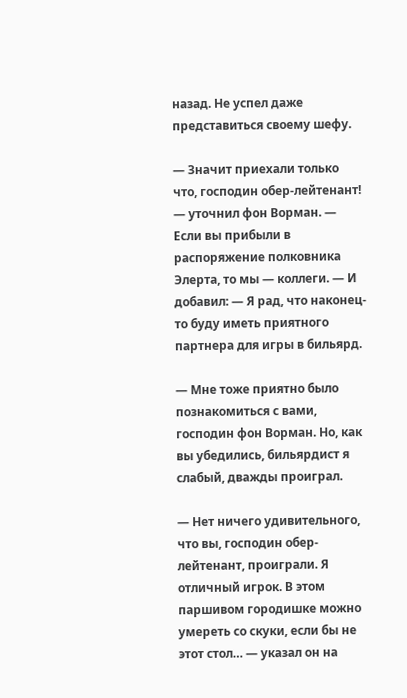назад. Не успел даже представиться своему шефу.

— Значит приехали только что, господин обер-лейтенант! — уточнил фон Ворман. — Если вы прибыли в распоряжение полковника Элерта, то мы — коллеги. — И добавил: — Я рад, что наконец-то буду иметь приятного партнера для игры в бильярд.

— Мне тоже приятно было познакомиться с вами, господин фон Ворман. Но, как вы убедились, бильярдист я слабый, дважды проиграл.

— Нет ничего удивительного, что вы, господин обер-лейтенант, проиграли. Я отличный игрок. В этом паршивом городишке можно умереть со скуки, если бы не этот стол… — указал он на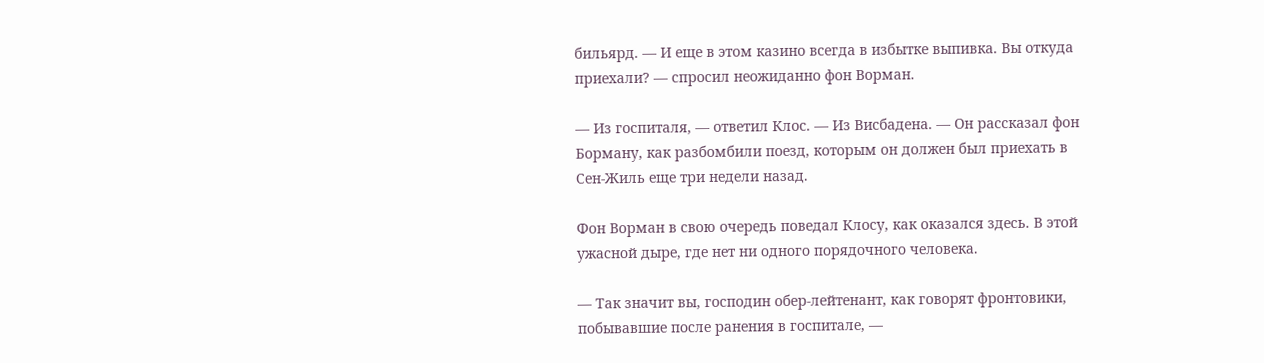бильярд. — И еще в этом казино всегда в избытке выпивка. Вы откуда приехали? — спросил неожиданно фон Ворман.

— Из госпиталя, — ответил Клос. — Из Висбадена. — Он рассказал фон Борману, как разбомбили поезд, которым он должен был приехать в Сен-Жиль еще три недели назад.

Фон Ворман в свою очередь поведал Клосу, как оказался здесь. В этой ужасной дыре, где нет ни одного порядочного человека.

— Так значит вы, господин обер-лейтенант, как говорят фронтовики, побывавшие после ранения в госпитале, —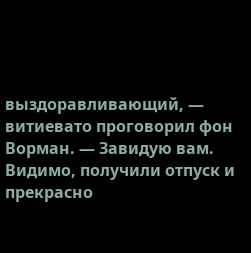выздоравливающий, — витиевато проговорил фон Ворман. — Завидую вам. Видимо, получили отпуск и прекрасно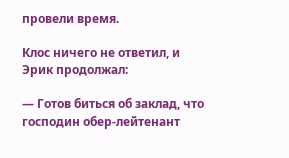провели время.

Клос ничего не ответил, и Эрик продолжал:

— Готов биться об заклад, что господин обер-лейтенант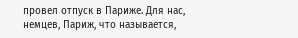провел отпуск в Париже. Для нас, немцев, Париж, что называется,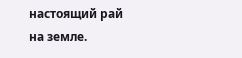настоящий рай на земле.